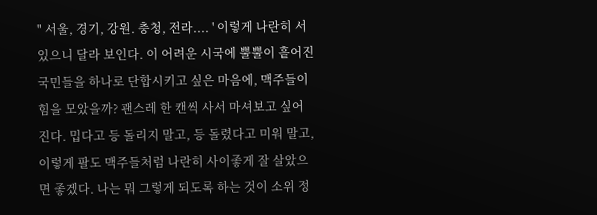" 서울, 경기, 강원. 충청, 전라.... ' 이렇게 나란히 서 있으니 달라 보인다. 이 어려운 시국에 뿔뿔이 흩어진 국민들을 하나로 단합시키고 싶은 마음에, 맥주들이 힘을 모았을까? 괜스레 한 캔씩 사서 마셔보고 싶어 진다. 밉다고 등 돌리지 말고, 등 돌렸다고 미워 말고, 이렇게 팔도 맥주들처럼 나란히 사이좋게 잘 살았으면 좋겠다. 나는 뭐 그렇게 되도록 하는 것이 소위 정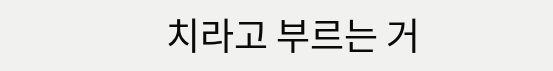치라고 부르는 거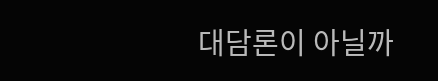대담론이 아닐까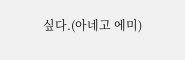싶다.(아네고 에미)